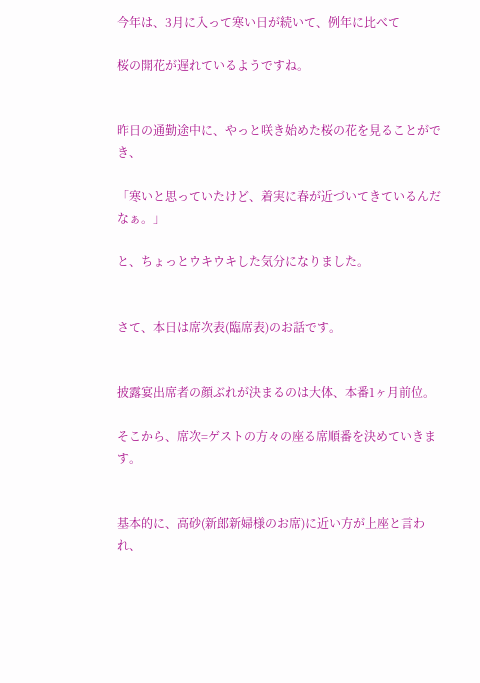今年は、3月に入って寒い日が続いて、例年に比べて

桜の開花が遅れているようですね。


昨日の通勤途中に、やっと咲き始めた桜の花を見ることができ、

「寒いと思っていたけど、着実に春が近づいてきているんだなぁ。」

と、ちょっとウキウキした気分になりました。


さて、本日は席次表(臨席表)のお話です。


披露宴出席者の顔ぶれが決まるのは大体、本番1ヶ月前位。

そこから、席次=ゲストの方々の座る席順番を決めていきます。


基本的に、高砂(新郎新婦様のお席)に近い方が上座と言われ、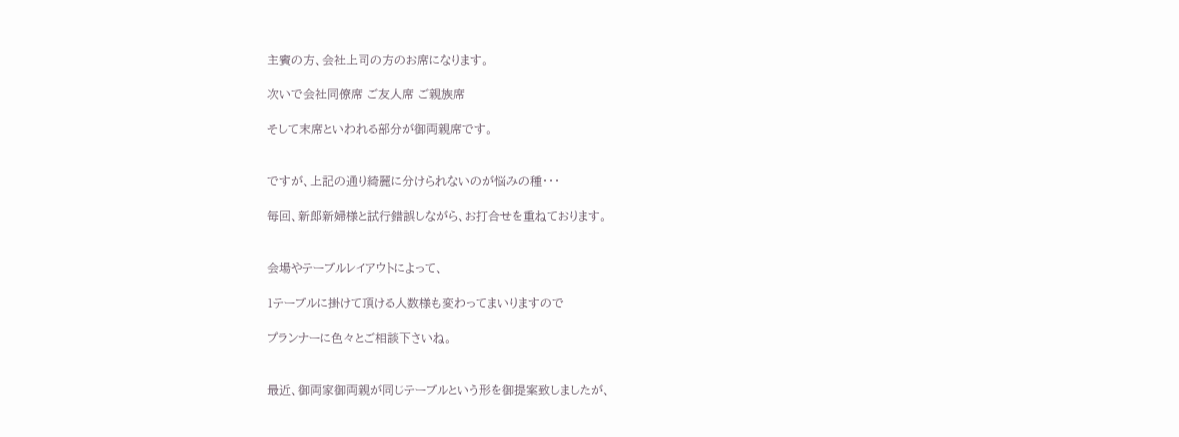主賓の方、会社上司の方のお席になります。

次いで会社同僚席 ご友人席 ご親族席

そして末席といわれる部分が御両親席です。


ですが、上記の通り綺麗に分けられないのが悩みの種・・・

毎回、新郎新婦様と試行錯誤しながら、お打合せを重ねております。


会場やテーブルレイアウトによって、

1テーブルに掛けて頂ける人数様も変わってまいりますので

プランナーに色々とご相談下さいね。


最近、御両家御両親が同じテーブルという形を御提案致しましたが、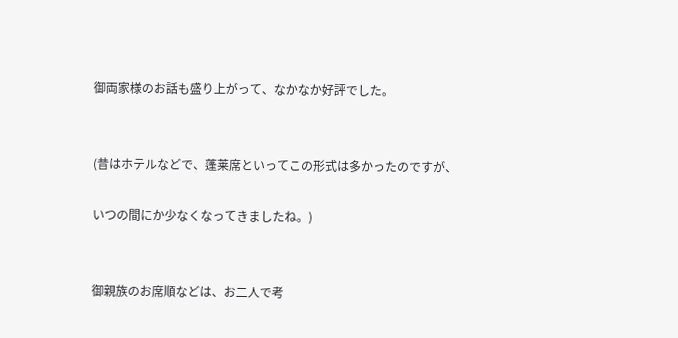御両家様のお話も盛り上がって、なかなか好評でした。


(昔はホテルなどで、蓬莱席といってこの形式は多かったのですが、

いつの間にか少なくなってきましたね。)


御親族のお席順などは、お二人で考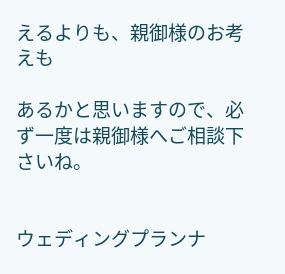えるよりも、親御様のお考えも

あるかと思いますので、必ず一度は親御様へご相談下さいね。


ウェディングプランナ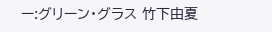ー:グリーン・グラス 竹下由夏